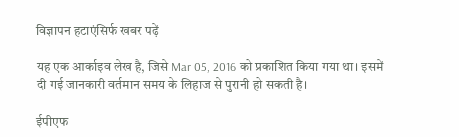विज्ञापन हटाएंसिर्फ खबर पढ़ें

यह एक आर्काइव लेख है, जिसे Mar 05, 2016 को प्रकाशित किया गया था। इसमें दी गई जानकारी वर्तमान समय के लिहाज से पुरानी हो सकती है।

ईपीएफ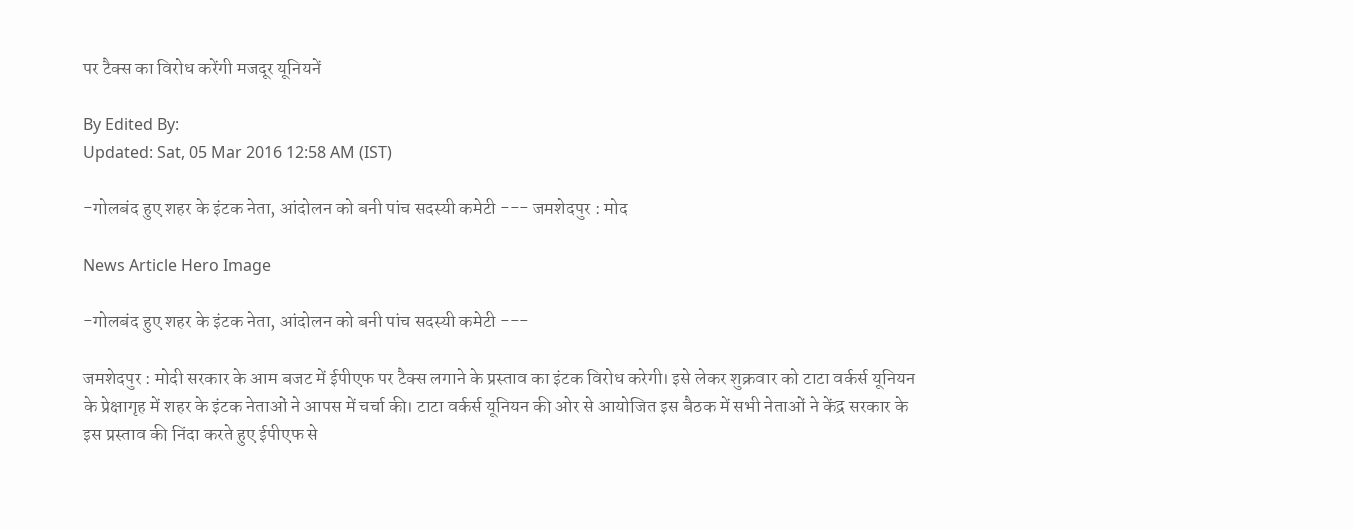पर टैक्स का विरोध करेंगी मजदूर यूनियनें

By Edited By:
Updated: Sat, 05 Mar 2016 12:58 AM (IST)

-गोलबंद हुए शहर के इंटक नेता, आंदोलन को बनी पांच सदस्यी कमेटी --- जमशेदपुर : मोद

News Article Hero Image

-गोलबंद हुए शहर के इंटक नेता, आंदोलन को बनी पांच सदस्यी कमेटी ---

जमशेदपुर : मोदी सरकार के आम बजट में ईपीएफ पर टैक्स लगाने के प्रस्ताव का इंटक विरोध करेगी। इसे लेकर शुक्रवार को टाटा वर्कर्स यूनियन के प्रेक्षागृह में शहर के इंटक नेताओं ने आपस में चर्चा की। टाटा वर्कर्स यूनियन की ओर से आयोजित इस बैठक में सभी नेताओं ने केंद्र सरकार के इस प्रस्ताव की निंदा करते हुए ईपीएफ से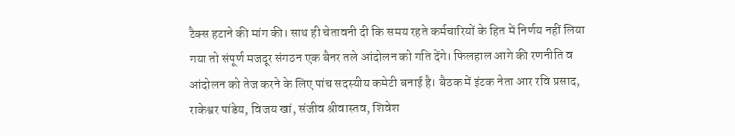टैक्स हटाने की मांग की। साथ ही चेतावनी दी कि समय रहते कर्मचारियों के हित में निर्णय नहीं लिया गया तो संपूर्ण मजदूर संगठन एक बैनर तले आंदोलन को गति देंगे। फिलहाल आगे की रणनीति व आंदोलन को तेज करने के लिए पांच सदस्यीय कमेटी बनाई है। बैठक में इंटक नेता आर रवि प्रसाद, राकेश्वर पांडेय, विजय खां, संजीव श्रीवास्तव, शिवेश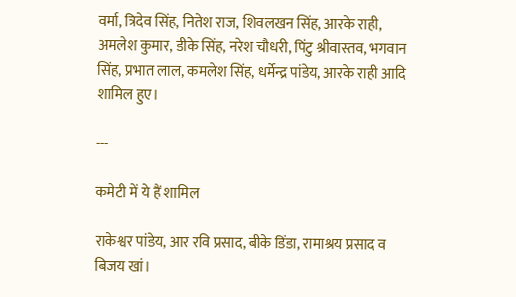वर्मा, त्रिदेव सिंह, नितेश राज, शिवलखन सिंह, आरके राही, अमलेश कुमार, डीके सिंह, नरेश चौधरी, पिंटु श्रीवास्तव, भगवान सिंह, प्रभात लाल, कमलेश सिंह, धर्मेन्द्र पांडेय, आरके राही आदि शामिल हुए।

---

कमेटी में ये हैं शामिल

राकेश्वर पांडेय, आर रवि प्रसाद, बीके डिंडा, रामाश्रय प्रसाद व बिजय खां।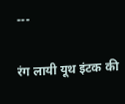---

रंग लायी यूथ इंटक की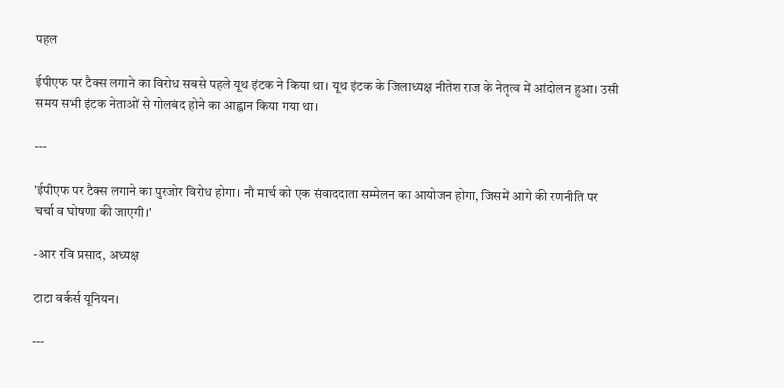पहल

ईपीएफ पर टैक्स लगाने का विरोध सबसे पहले यूथ इंटक ने किया था। यूथ इंटक के जिलाध्यक्ष नीतेश राज के नेतृत्व में आंदोलन हुआ। उसी समय सभी इंटक नेताओं से गोलबंद होने का आह्वान किया गया था।

---

'ईपीएफ पर टैक्स लगाने का पुरजोर विरोध होगा। नौ मार्च को एक संवाददाता सम्मेलन का आयोजन होगा, जिसमें आगे की रणनीति पर चर्चा व घोषणा की जाएगी।'

-आर रवि प्रसाद, अध्यक्ष

टाटा वर्कर्स यूनियन।

---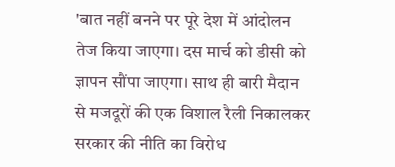'बात नहीं बनने पर पूरे देश में आंदोलन तेज किया जाएगा। दस मार्च को डीसी को ज्ञापन सौंपा जाएगा। साथ ही बारी मैदान से मजदूरों की एक विशाल रैली निकालकर सरकार की नीति का विरोध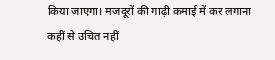किया जाएगा। मजदूरों की गाढ़ी कमाई में कर लगाना कहीं से उचित नहीं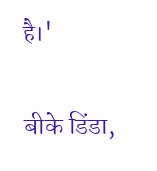है।'

बीके डिंडा,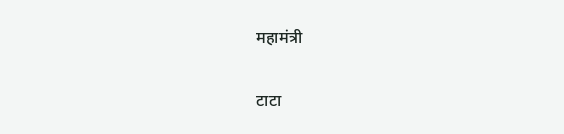महामंत्री

टाटा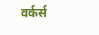वर्कर्स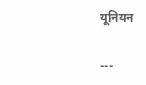यूनियन

---